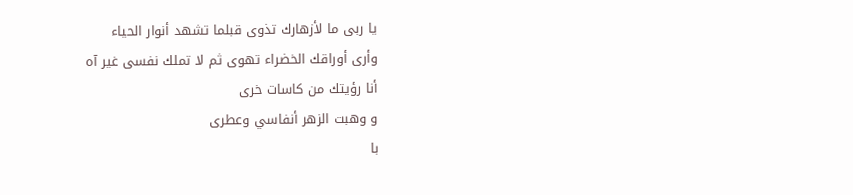یا ربی ما لأزهارك تذوى قبلما تشهد أنوار الحياء
وأرى أوراقك الخضراء تهوى ثم لا تملك نفسى غير آه
أنا رؤيتك من كاسات خرى
و وهبت الزهر أنفاسي وعطرى
با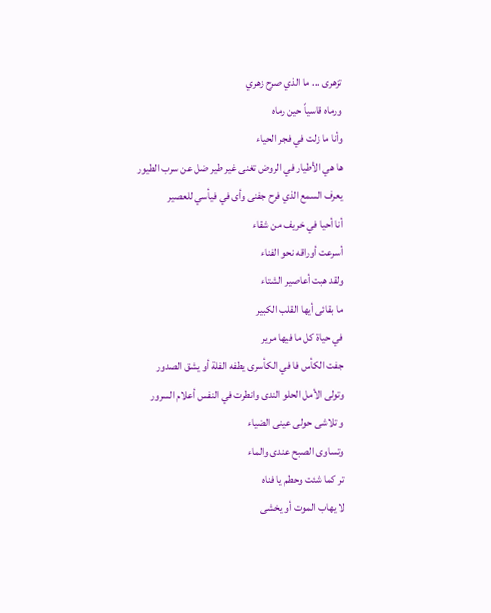تزهرى ... ما الذي صرح زهري
ورماه قاسياً حين رماه
وأنا ما زلت في فجر الحياء
ها هي الأطيار في الروض تغنى غير طير ضل عن سرب الطيور
يعرف السمع الذي فرح جفنى وأى في فيأسي للعصير
أنا أحيا في خريف من شقاء
أسرعت أوراقه نحو الفناء
ولقد هبت أعاصير الشتاء
ما بقائى أيها القلب الكبير
في حياة كل ما فيها مرير
جفت الكأس فا في الكأسرى يطفه الفلة أو يشق الصدور
وتولى الأمل الحلو الندى وانطرت في النفس أعلام السرور
و تلاشى حولى عينى الضياء
وتساوى الصبح عندى والماء
تر كما شئت وحطم يا فناه
لا يهاب الموت أو يخشى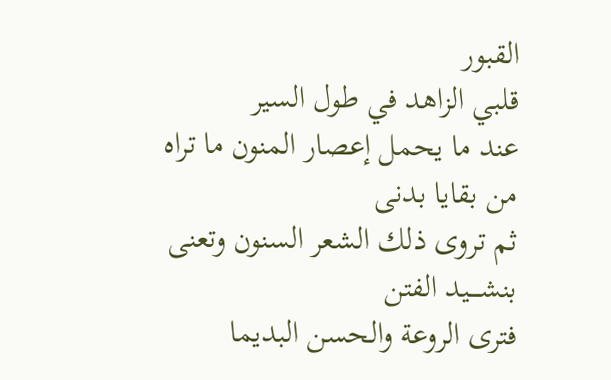القبور
قلبي الزاهد في طول السير
عند ما يحمل إعصار المنون ما تراه من بقايا بدنى
ثم تروى ذلك الشعر السنون وتعنى بنشــــيد الفتن
فترى الروعة والحسن البديما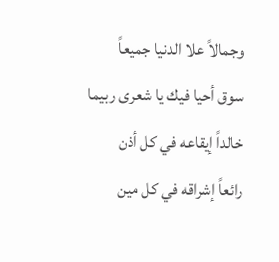وجمالاً علا الدنيا جميعاً
سوق أحيا فيك يا شعرى ربيما
خالداً إيقاعه في كل أذن
رائعاً إشراقه في كل مين